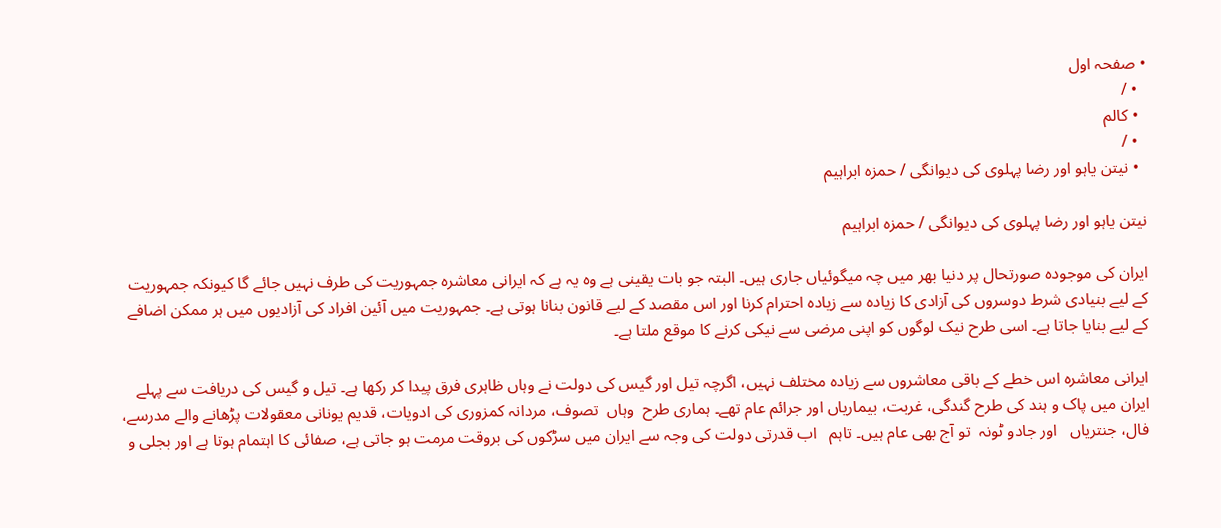• صفحہ اول
  • /
  • کالم
  • /
  • نیتن یاہو اور رضا پہلوی کی دیوانگی / حمزہ ابراہیم

نیتن یاہو اور رضا پہلوی کی دیوانگی / حمزہ ابراہیم

ایران کی موجودہ صورتحال پر دنیا بھر میں چہ میگوئیاں جاری ہیں۔ البتہ جو بات یقینی ہے وہ یہ ہے کہ ایرانی معاشرہ جمہوریت کی طرف نہیں جائے گا کیونکہ جمہوریت کے لیے بنیادی شرط دوسروں کی آزادی کا زیادہ سے زیادہ احترام کرنا اور اس مقصد کے لیے قانون بنانا ہوتی ہے۔ جمہوریت میں آئین افراد کی آزادیوں میں ہر ممکن اضافے کے لیے بنایا جاتا ہے۔ اسی طرح نیک لوگوں کو اپنی مرضی سے نیکی کرنے کا موقع ملتا ہے۔

ایرانی معاشرہ اس خطے کے باقی معاشروں سے زیادہ مختلف نہیں، اگرچہ تیل اور گیس کی دولت نے وہاں ظاہری فرق پیدا کر رکھا ہے۔ تیل و گیس کی دریافت سے پہلے ایران میں پاک و ہند کی طرح گندگی، غربت، بیماریاں اور جرائم عام تھے۔ ہماری طرح  وہاں  تصوف، مردانہ کمزوری کی ادویات، قدیم یونانی معقولات پڑھانے والے مدرسے، فال، جنتریاں   اور جادو ٹونہ  تو آج بھی عام ہیں۔ تاہم   اب قدرتی دولت کی وجہ سے ایران میں سڑکوں کی بروقت مرمت ہو جاتی ہے، صفائی کا اہتمام ہوتا ہے اور بجلی و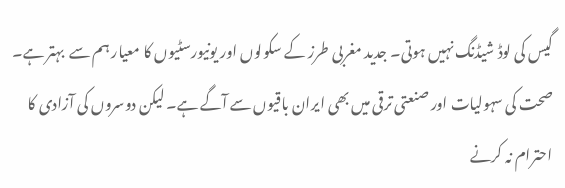گیس کی لوڈ شیڈنگ نہیں ہوتی۔ جدید مغربی طرز کے سکولوں اور یونیورسٹیوں کا معیار ہم سے  بہتر ہے۔ صحت کی سہولیات اور صنعتی ترقی میں بھی ایران باقیوں سے آگے ہے۔ لیکن دوسروں کی آزادی کا احترام نہ کرنے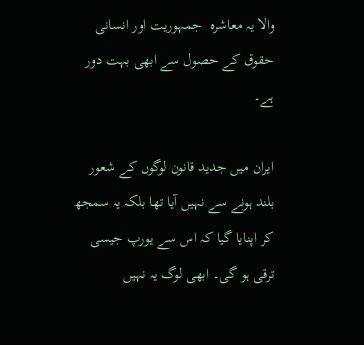والا یہ معاشرہ  جمہوریت اور انسانی حقوق کے حصول سے ابھی بہت دور ہے۔

ایران میں جدید قانون لوگوں کے شعور بلند ہونے سے نہیں آیا تھا بلکہ یہ سمجھ کر اپنایا گیا کہ اس سے یورپ جیسی ترقی ہو گی۔ ابھی لوگ یہ نہیں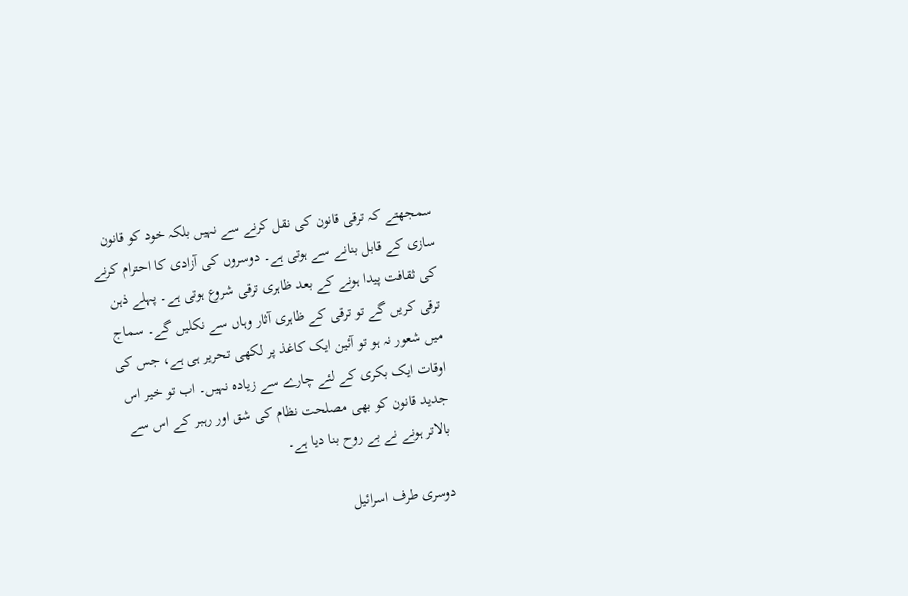سمجھتے کہ ترقی قانون کی نقل کرنے سے نہیں بلکہ خود کو قانون سازی کے قابل بنانے سے ہوتی ہے۔ دوسروں کی آزادی کا احترام کرنے کی ثقافت پیدا ہونے کے بعد ظاہری ترقی شروع ہوتی ہے۔ پہلے ذہن ترقی کریں گے تو ترقی کے ظاہری آثار وہاں سے نکلیں گے۔ سماج میں شعور نہ ہو تو آئین ایک کاغذ پر لکھی تحریر ہی ہے، جس کی اوقات ایک بکری کے لئے چارے سے زیادہ نہیں۔ اب تو خیر اس جدید قانون کو بھی مصلحت نظام کی شق اور رہبر کے اس سے بالاتر ہونے نے بے روح بنا دیا ہے۔

دوسری طرف اسرائیل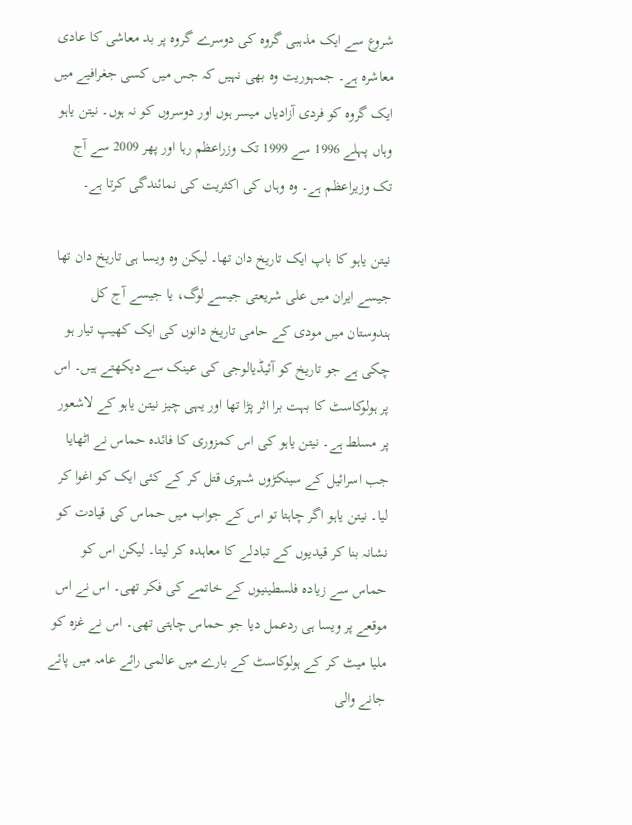شروع سے ایک مذہبی گروہ کی دوسرے گروہ پر بد معاشی کا عادی معاشرہ ہے۔ جمہوریت وہ بھی نہیں کہ جس میں کسی جغرافیے میں ایک گروہ کو فردی آزادیاں میسر ہوں اور دوسروں کو نہ ہوں۔ نیتن یاہو وہاں پہلے 1996 سے 1999 تک وزراعظم رہا اور پھر 2009 سے آج تک وزیراعظم ہے۔ وہ وہاں کی اکثریت کی نمائندگی کرتا ہے۔

نیتن یاہو کا باپ ایک تاریخ دان تھا۔ لیکن وہ ویسا ہی تاریخ دان تھا جیسے ایران میں علی شریعتی جیسے لوگ، یا جیسے آج کل ہندوستان میں مودی کے حامی تاریخ دانوں کی ایک کھیپ تیار ہو چکی ہے جو تاریخ کو آئیڈیالوجی کی عینک سے دیکھتے ہیں۔ اس پر ہولوکاسٹ کا بہت برا اثر پڑا تھا اور یہی چیز نیتن یاہو کے لاشعور پر مسلط ہے۔ نیتن یاہو کی اس کمزوری کا فائدہ حماس نے اٹھایا جب اسرائیل کے سینکڑوں شہری قتل کر کے کئی ایک کو اغوا کر لیا۔ نیتن یاہو اگر چاہتا تو اس کے جواب میں حماس کی قیادت کو نشانہ بنا کر قیدیوں کے تبادلے کا معاہدہ کر لیتا۔ لیکن اس کو حماس سے زیادہ فلسطینیوں کے خاتمے کی فکر تھی۔ اس نے اس موقعے پر ویسا ہی ردعمل دیا جو حماس چاہتی تھی۔ اس نے غزہ کو ملیا میٹ کر کے ہولوکاسٹ کے بارے میں عالمی رائے عامہ میں پائے جانے والی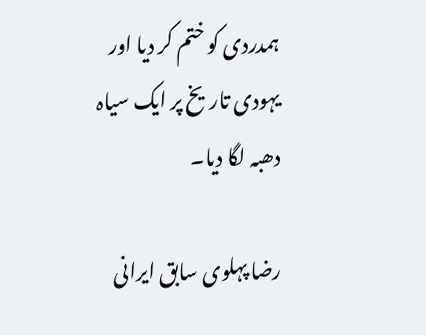ہمدردی کو ختم کر دیا اور یہودی تاریخ پر ایک سیاہ دھبہ لگا دیا۔

رضا پہلوی سابق ایرانی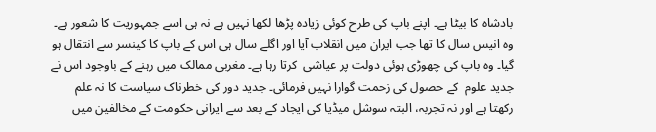بادشاہ کا بیٹا ہے۔ اپنے باپ کی طرح کوئی زیادہ پڑھا لکھا نہیں ہے نہ ہی اسے جمہوریت کا شعور ہے۔ وہ انیس سال کا تھا جب ایران میں انقلاب آیا اور اگلے سال ہی اس کے باپ کا کینسر سے انتقال ہو گیا۔ وہ باپ کی چھوڑی ہوئی دولت پر عیاشی  کرتا رہا ہے۔ مغربی ممالک میں رہنے کے باوجود اس نے جدید علوم  کے حصول کی زحمت گوارا نہیں فرمائی۔ جدید دور کی خطرناک سیاست کا نہ علم رکھتا ہے اور نہ تجربہ، البتہ سوشل میڈیا کی ایجاد کے بعد سے ایرانی حکومت کے مخالفین میں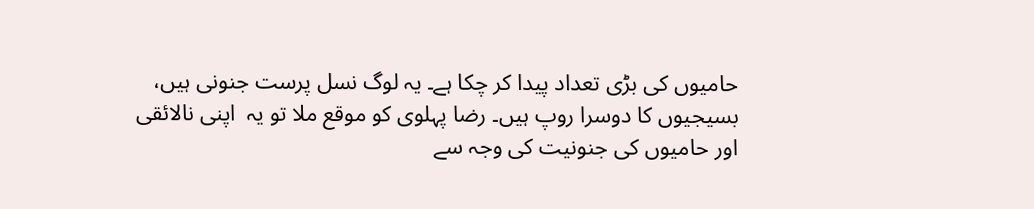حامیوں کی بڑی تعداد پیدا کر چکا ہے۔ یہ لوگ نسل پرست جنونی ہیں، بسیجیوں کا دوسرا روپ ہیں۔ رضا پہلوی کو موقع ملا تو یہ  اپنی نالائقی اور حامیوں کی جنونیت کی وجہ سے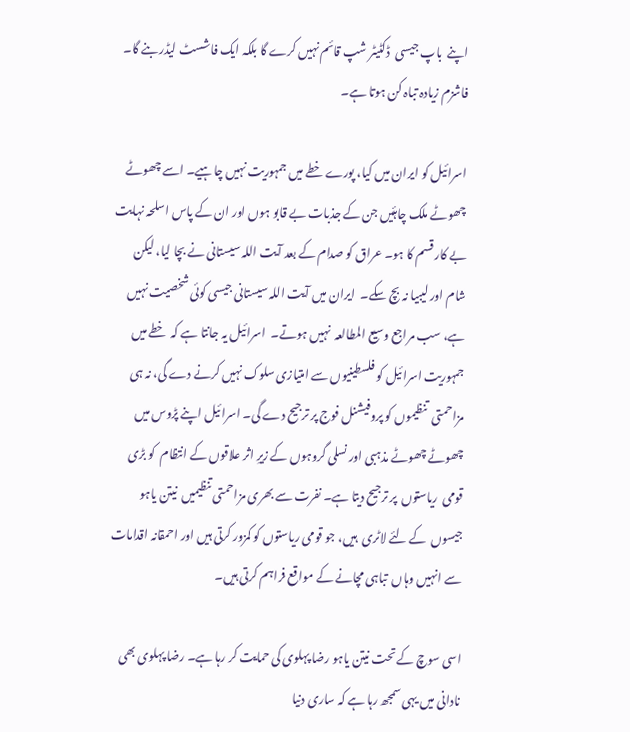اپنے  باپ جیسی  ڈکٹیٹر شپ قائم نہیں کرے گا بلکہ ایک فاشسٹ لیڈر بنے گا۔ فاشزم زیادہ تباہ کن ہوتا ہے۔

اسرائیل کو ایران میں کیا، پورے خطے میں جمہوریت نہیں چاہیے۔ اسے چھوٹے چھوٹے ملک چاہئیں جن کے جذبات بے قابو ہوں اور ان کے پاس اسلحہ نہایت بے کار قسم کا ہو۔ عراق کو صدام کے بعد آیت اللہ سیستانی نے بچا لیا، لیکن شام اور لیبیا نہ بچ سکے۔  ایران میں آیت اللہ سیستانی جیسی کوئی شخصیت نہیں ہے، سب مراجع وسیع المطالعہ  نہیں ہوتے۔  اسرائیل یہ جانتا ہے کہ  خطے میں جمہوریت اسرائیل کو فلسطینیوں سے امتیازی سلوک نہیں کرنے دے گی، نہ ہی مزاحمتی  تنظیموں کو پروفیشنل فوج پر ترجیح دے گی۔ اسرائیل اپنے پڑوس میں  چھوٹے چھوٹے مذہبی اور نسلی گروہوں کے زیرِ اثر علاقوں کے انتظام  کو بڑی قومی  ریاستوں  پر ترجیح دیتا ہے۔ نفرت سے بھری مزاحمتی تنظیمیں  نیتن یاہو جیسوں  کے لئے لاٹری  ہیں، جو قومی ریاستوں کو کمزور کرتی ہیں اور احمقانہ اقدامات سے انہیں وہاں  تباہی مچانے کے مواقع فراہم کرتی ہیں۔

اسی سوچ کے تحت نیتن یاہو رضا پہلوی کی حمایت کر رہا ہے۔ رضا پہلوی بھی نادانی میں یہی سمجھ رہا ہے کہ ساری دنیا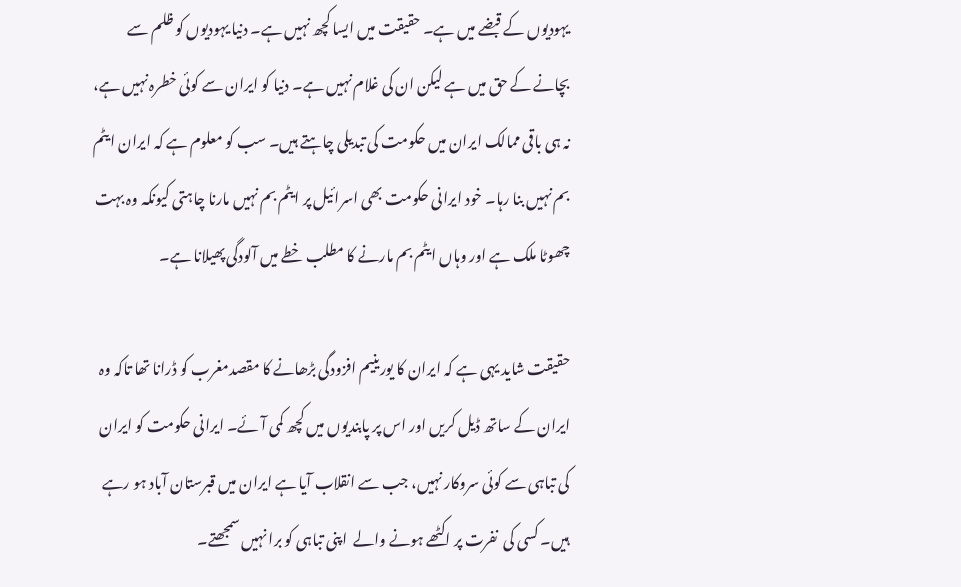یہودیوں کے قبضے میں ہے۔ حقیقت میں ایسا کچھ نہیں ہے۔ دنیا یہودیوں کو ظلم سے بچانے کے حق میں ہے لیکن ان کی غلام نہیں ہے۔ دنیا کو ایران سے کوئی خطرہ نہیں ہے، نہ ہی باقی ممالک ایران میں حکومت کی تبدیلی چاہتے ہیں۔ سب کو معلوم ہے کہ ایران ایٹم بم نہیں بنا رہا۔ خود ایرانی حکومت بھی اسرائیل پر ایٹم بم نہیں مارنا چاہتی کیونکہ وہ بہت چھوٹا ملک ہے اور وہاں ایٹم بم مارنے کا مطلب خطے میں آلودگی پھیلانا ہے۔

حقیقت شاید یہی ہے کہ ایران کا یورینیم افزودگی بڑھانے کا مقصدمغرب کو ڈرانا تھا تاکہ وہ ایران کے ساتھ ڈیل کریں اور اس پر پابندیوں میں کچھ کمی آئے۔ ایرانی حکومت کو ایران کی تباہی سے کوئی سروکار نہیں، جب سے انقلاب آیا ہے ایران میں قبرستان آباد ہو رہے  ہیں۔ کسی کی  نفرت پر اکٹھے ہونے والے  اپنی تباہی کو برا نہیں سمجھتے۔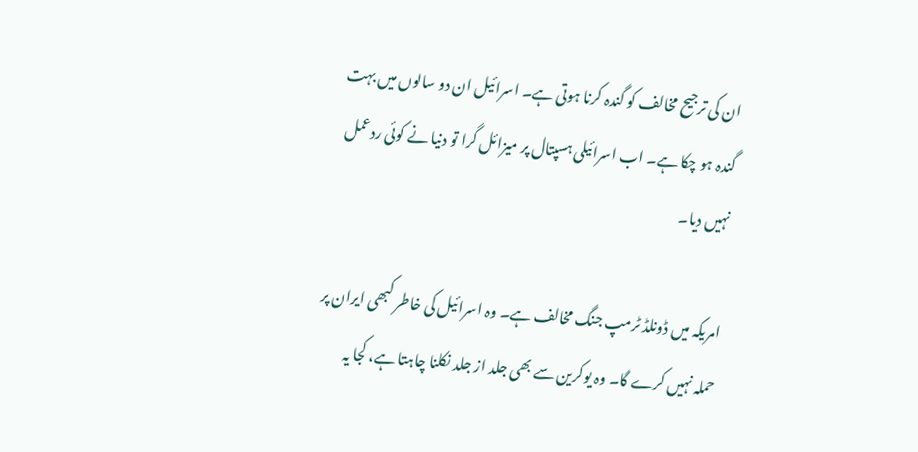ان کی ترجیح مخالف کو گندہ کرنا ہوتی ہے۔ اسرائیل ان دو سالوں میں بہت گندہ ہو چکا ہے۔ اب اسرائیلی ہسپتال پر میزائل گرا تو دنیا نے کوئی ردعمل نہیں دیا۔

امریکہ میں ڈونلڈ ٹرمپ جنگ مخالف ہے۔ وہ اسرائیل کی خاطر کبھی ایران پر حملہ نہیں کرے گا۔ وہ یوکرین سے بھی جلد از جلد نکلنا چاہتا ہے، کجا یہ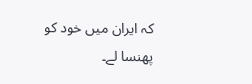کہ ایران میں خود کو پھنسا لے۔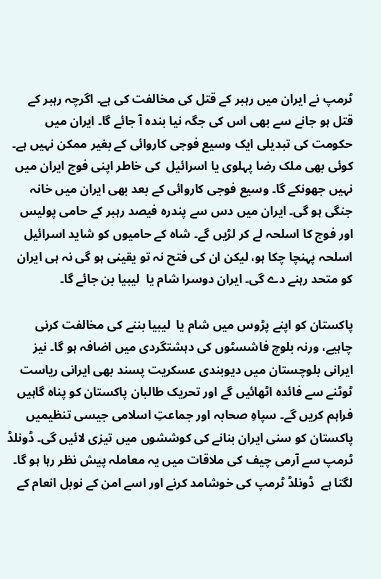ٹرمپ نے ایران میں رہبر کے قتل کی مخالفت کی ہے۔ اگرچہ رہبر کے قتل ہو جانے سے بھی اس کی جگہ نیا بندہ آ جائے گا۔ ایران میں حکومت کی تبدیلی ایک وسیع فوجی کاروائی کے بغیر ممکن نہیں ہے۔ کوئی بھی ملک رضا پہلوی یا اسرائیل  کی خاطر اپنی فوج ایران میں نہیں جھونکے گا۔ وسیع فوجی کاروائی کے بعد بھی ایران میں خانہ جنگی ہو گی۔ ایران میں دس سے پندرہ فیصد رہبر کے حامی پولیس اور فوج کا اسلحہ لے کر لڑیں گے۔ شاہ کے حامیوں کو شاید اسرائیل اسلحہ پہنچا چکا ہو، لیکن ان کی فتح نہ تو یقینی ہو گی نہ ہی ایران کو متحد رہنے دے گی۔ ایران دوسرا شام یا  لیبیا بن جائے گا۔

پاکستان کو اپنے پڑوس میں شام یا  لیبیا بننے کی مخالفت کرنی چاہیے، ورنہ بلوچ فاشسٹوں کی دہشتگردی میں اضافہ ہو گا۔ نیز ایرانی بلوچستان میں دیوبندی عسکریت پسند بھی ایرانی ریاست ٹوٹنے سے فائدہ اٹھائیں گے اور تحریک طالبان پاکستان کو پناہ گاہیں فراہم کریں گے۔ سپاہِ صحابہ اور جماعتِ اسلامی جیسی تنظیمیں پاکستان کو سنی ایران بنانے کی کوششوں میں تیزی لائیں گی۔ ڈونلڈ ٹرمپ سے آرمی چیف کی ملاقات میں یہ معاملہ پیش نظر رہا ہو گا۔ لگتا ہے  ڈونلڈ ٹرمپ کی خوشامد کرنے اور اسے امن کے نوبل انعام کے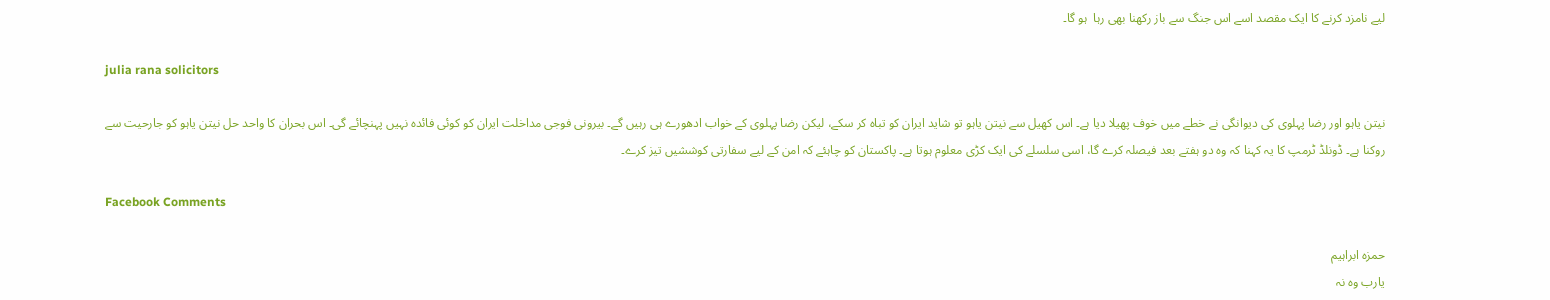لیے نامزد کرنے کا ایک مقصد اسے اس جنگ سے باز رکھنا بھی رہا  ہو گا۔

julia rana solicitors

نیتن یاہو اور رضا پہلوی کی دیوانگی نے خطے میں خوف پھیلا دیا ہے۔ اس کھیل سے نیتن یاہو تو شاید ایران کو تباہ کر سکے، لیکن رضا پہلوی کے خواب ادھورے ہی رہیں گے۔ بیرونی فوجی مداخلت ایران کو کوئی فائدہ نہیں پہنچائے گی۔ اس بحران کا واحد حل نیتن یاہو کو جارحیت سے روکنا ہے۔ ڈونلڈ ٹرمپ کا یہ کہنا کہ وہ دو ہفتے بعد فیصلہ کرے گا، اسی سلسلے کی ایک کڑی معلوم ہوتا ہے۔ پاکستان کو چاہئے کہ امن کے لیے سفارتی کوششیں تیز کرے۔

Facebook Comments

حمزہ ابراہیم
یارب وہ نہ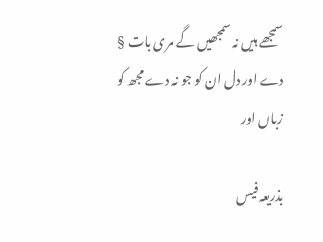سمجھے ہیں نہ سمجھیں گے مری بات § دے اور دل ان کو جو نہ دے مجھ کو زباں اور

بذریعہ فیس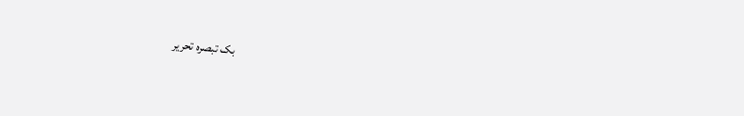بک تبصرہ تحریر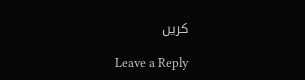کریں

Leave a Reply